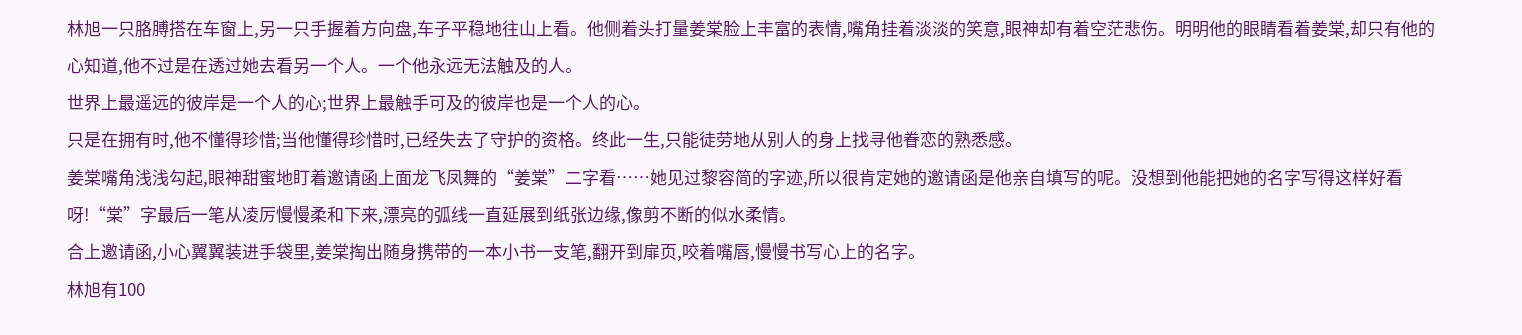林旭一只胳膊搭在车窗上,另一只手握着方向盘,车子平稳地往山上看。他侧着头打量姜棠脸上丰富的表情,嘴角挂着淡淡的笑意,眼神却有着空茫悲伤。明明他的眼睛看着姜棠,却只有他的心知道,他不过是在透过她去看另一个人。一个他永远无法触及的人。
世界上最遥远的彼岸是一个人的心;世界上最触手可及的彼岸也是一个人的心。
只是在拥有时,他不懂得珍惜;当他懂得珍惜时,已经失去了守护的资格。终此一生,只能徒劳地从别人的身上找寻他眷恋的熟悉感。
姜棠嘴角浅浅勾起,眼神甜蜜地盯着邀请函上面龙飞凤舞的“姜棠”二字看……她见过黎容简的字迹,所以很肯定她的邀请函是他亲自填写的呢。没想到他能把她的名字写得这样好看呀!“棠”字最后一笔从凌厉慢慢柔和下来,漂亮的弧线一直延展到纸张边缘,像剪不断的似水柔情。
合上邀请函,小心翼翼装进手袋里,姜棠掏出随身携带的一本小书一支笔,翻开到扉页,咬着嘴唇,慢慢书写心上的名字。
林旭有100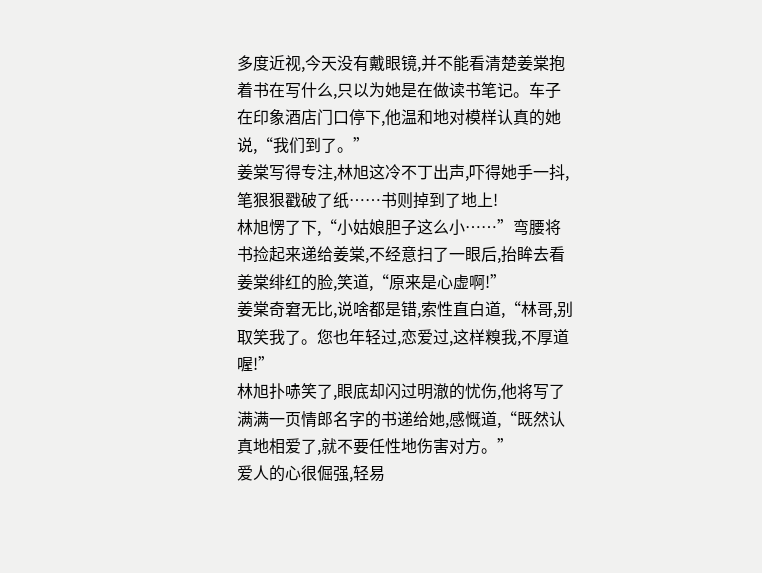多度近视,今天没有戴眼镜,并不能看清楚姜棠抱着书在写什么,只以为她是在做读书笔记。车子在印象酒店门口停下,他温和地对模样认真的她说,“我们到了。”
姜棠写得专注,林旭这冷不丁出声,吓得她手一抖,笔狠狠戳破了纸……书则掉到了地上!
林旭愣了下,“小姑娘胆子这么小……”弯腰将书捡起来递给姜棠,不经意扫了一眼后,抬眸去看姜棠绯红的脸,笑道,“原来是心虚啊!”
姜棠奇窘无比,说啥都是错,索性直白道,“林哥,别取笑我了。您也年轻过,恋爱过,这样糗我,不厚道喔!”
林旭扑哧笑了,眼底却闪过明澈的忧伤,他将写了满满一页情郎名字的书递给她,感慨道,“既然认真地相爱了,就不要任性地伤害对方。”
爱人的心很倔强,轻易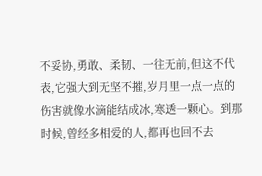不妥协,勇敢、柔韧、一往无前,但这不代表,它强大到无坚不摧,岁月里一点一点的伤害就像水滴能结成冰,寒透一颗心。到那时候,曾经多相爱的人,都再也回不去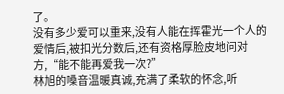了。
没有多少爱可以重来,没有人能在挥霍光一个人的爱情后,被扣光分数后,还有资格厚脸皮地问对方,“能不能再爱我一次?”
林旭的嗓音温暖真诚,充满了柔软的怀念,听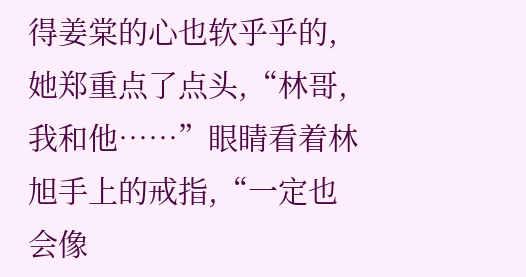得姜棠的心也软乎乎的,她郑重点了点头,“林哥,我和他……”眼睛看着林旭手上的戒指,“一定也会像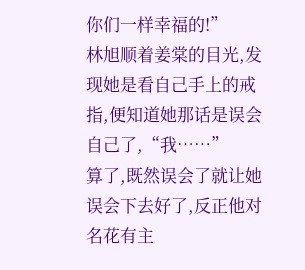你们一样幸福的!”
林旭顺着姜棠的目光,发现她是看自己手上的戒指,便知道她那话是误会自己了,“我……”
算了,既然误会了就让她误会下去好了,反正他对名花有主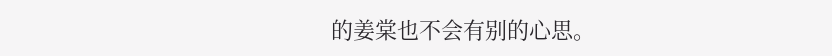的姜棠也不会有别的心思。